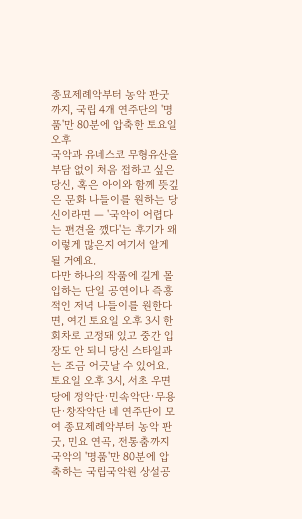종묘제례악부터 농악 판굿까지, 국립 4개 연주단의 '명품'만 80분에 압축한 토요일 오후
국악과 유네스코 무형유산을 부담 없이 처음 접하고 싶은 당신, 혹은 아이와 함께 뜻깊은 문화 나들이를 원하는 당신이라면 — '국악이 어렵다는 편견을 깼다'는 후기가 왜 이렇게 많은지 여기서 알게 될 거예요.
다만 하나의 작품에 길게 몰입하는 단일 공연이나 즉흥적인 저녁 나들이를 원한다면, 여긴 토요일 오후 3시 한 회차로 고정돼 있고 중간 입장도 안 되니 당신 스타일과는 조금 어긋날 수 있어요.
토요일 오후 3시, 서초 우면당에 정악단·민속악단·무용단·창작악단 네 연주단이 모여 종묘제례악부터 농악 판굿, 민요 연곡, 전통춤까지 국악의 '명품'만 80분에 압축하는 국립국악원 상설공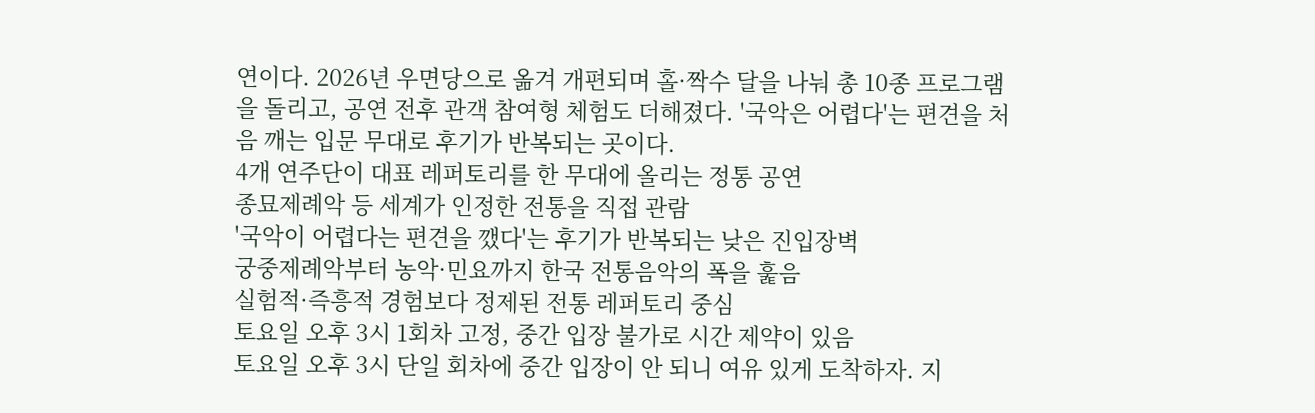연이다. 2026년 우면당으로 옮겨 개편되며 홀·짝수 달을 나눠 총 10종 프로그램을 돌리고, 공연 전후 관객 참여형 체험도 더해졌다. '국악은 어렵다'는 편견을 처음 깨는 입문 무대로 후기가 반복되는 곳이다.
4개 연주단이 대표 레퍼토리를 한 무대에 올리는 정통 공연
종묘제례악 등 세계가 인정한 전통을 직접 관람
'국악이 어렵다는 편견을 깼다'는 후기가 반복되는 낮은 진입장벽
궁중제례악부터 농악·민요까지 한국 전통음악의 폭을 훑음
실험적·즉흥적 경험보다 정제된 전통 레퍼토리 중심
토요일 오후 3시 1회차 고정, 중간 입장 불가로 시간 제약이 있음
토요일 오후 3시 단일 회차에 중간 입장이 안 되니 여유 있게 도착하자. 지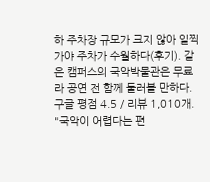하 주차장 규모가 크지 않아 일찍 가야 주차가 수월하다(후기). 같은 캠퍼스의 국악박물관은 무료라 공연 전 함께 둘러볼 만하다.
구글 평점 4.5 / 리뷰 1,010개. "국악이 어렵다는 편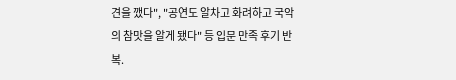견을 깼다", "공연도 알차고 화려하고 국악의 참맛을 알게 됐다" 등 입문 만족 후기 반복.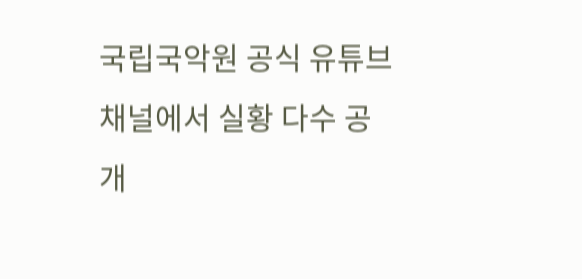국립국악원 공식 유튜브 채널에서 실황 다수 공개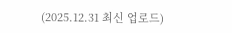(2025.12.31 최신 업로드)